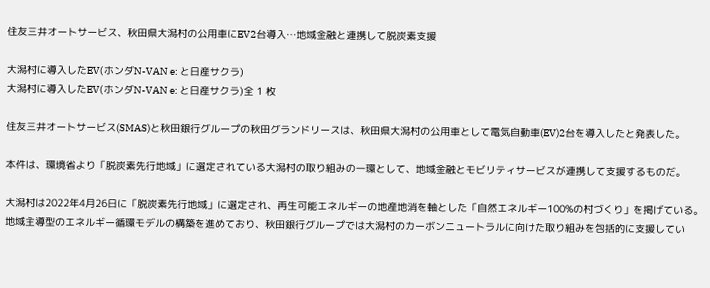住友三井オートサービス、秋田県大潟村の公用車にEV2台導入…地域金融と連携して脱炭素支援

大潟村に導入したEV(ホンダN-VAN e: と日産サクラ)
大潟村に導入したEV(ホンダN-VAN e: と日産サクラ)全 1 枚

住友三井オートサービス(SMAS)と秋田銀行グループの秋田グランドリースは、秋田県大潟村の公用車として電気自動車(EV)2台を導入したと発表した。

本件は、環境省より「脱炭素先行地域」に選定されている大潟村の取り組みの一環として、地域金融とモビリティサービスが連携して支援するものだ。

大潟村は2022年4月26日に「脱炭素先行地域」に選定され、再生可能エネルギーの地産地消を軸とした「自然エネルギー100%の村づくり」を掲げている。地域主導型のエネルギー循環モデルの構築を進めており、秋田銀行グループでは大潟村のカーボンニュートラルに向けた取り組みを包括的に支援してい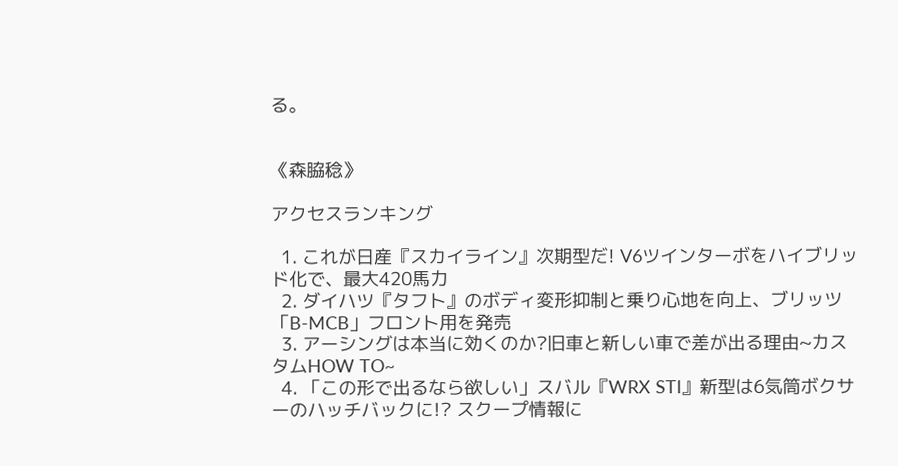る。


《森脇稔》

アクセスランキング

  1. これが日産『スカイライン』次期型だ! V6ツインターボをハイブリッド化で、最大420馬力
  2. ダイハツ『タフト』のボディ変形抑制と乗り心地を向上、ブリッツ「B-MCB」フロント用を発売
  3. アーシングは本当に効くのか?旧車と新しい車で差が出る理由~カスタムHOW TO~
  4. 「この形で出るなら欲しい」スバル『WRX STI』新型は6気筒ボクサーのハッチバックに!? スクープ情報に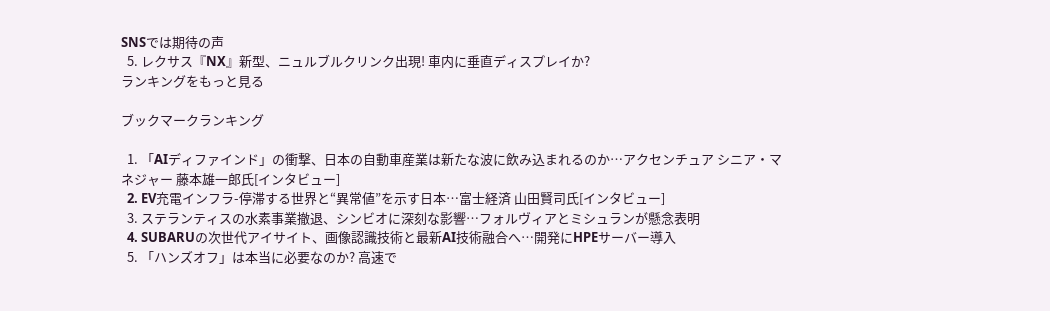SNSでは期待の声
  5. レクサス『NX』新型、ニュルブルクリンク出現! 車内に垂直ディスプレイか?
ランキングをもっと見る

ブックマークランキング

  1. 「AIディファインド」の衝撃、日本の自動車産業は新たな波に飲み込まれるのか…アクセンチュア シニア・マネジャー 藤本雄一郎氏[インタビュー]
  2. EV充電インフラ-停滞する世界と“異常値”を示す日本…富士経済 山田賢司氏[インタビュー]
  3. ステランティスの水素事業撤退、シンビオに深刻な影響…フォルヴィアとミシュランが懸念表明
  4. SUBARUの次世代アイサイト、画像認識技術と最新AI技術融合へ…開発にHPEサーバー導入
  5. 「ハンズオフ」は本当に必要なのか? 高速で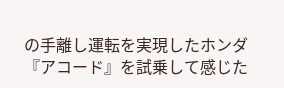の手離し運転を実現したホンダ『アコード』を試乗して感じた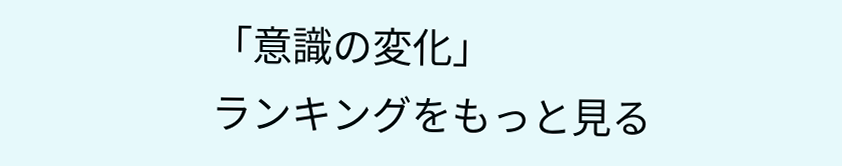「意識の変化」
ランキングをもっと見る